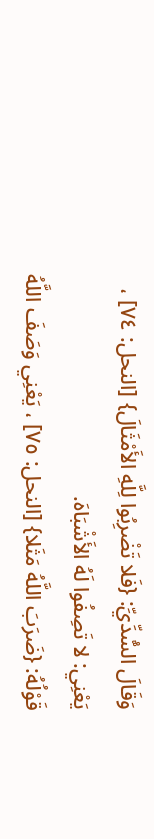وَقَالَ السُّدِّيِّ: {فَلا تَضْرِبُوا لِلَّهِ الأَمْثَالَ} [النحل: ٧٤] ، يَعْنِي: لا تَصِفُوا لَهُ الأَشْبَاهَ.
قَوْلُهُ: {ضَرَبَ اللَّهُ مَثَلا} [النحل: ٧٥] ، يَعْنِي وَصَفَ اللَّهُ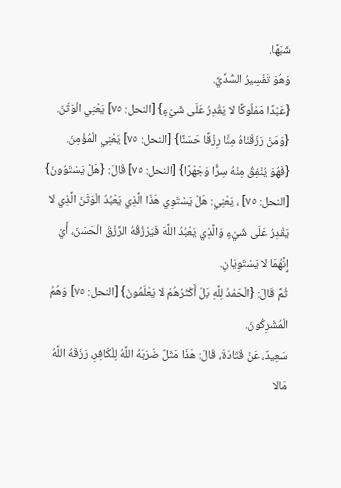شَبَهًا.
وَهُوَ تَفْسِيرُ السُّدِّيِّ.
{عَبْدًا مَمْلُوكًا لا يَقْدِرُ عَلَى شَيْءٍ} [النحل: ٧٥] يَعْنِي الْوَثَنَ.
{وَمَنْ رَزَقْنَاهُ مِنَّا رِزْقًا حَسَنًا} [النحل: ٧٥] يَعْنِي الْمُؤْمِنَ.
{فَهُوَ يُنْفِقُ مِنْهُ سِرًّا وَجَهْرًا} [النحل: ٧٥] قَالَ: {هَلْ يَسْتَوُونَ} [النحل: ٧٥] ، يَعْنِي: هَلْ يَسْتَوِي هَذَا الَّذِي يَعْبُدُ الْوَثَنَ الَّذِي لا يَقْدِرُ عَلَى شَيْءٍ وَالَّذِي يَعْبُدُ اللَّهَ فَيَرْزُقُهُ الرِّزْقَ الْحَسَنَ، أَيْ إِنَّهُمَا لا يَسْتَوِيَانِ.
ثُمَّ قَالَ: {الْحَمْدُ لِلَّهِ بَلْ أَكْثَرُهُمْ لا يَعْلَمُونَ} [النحل: ٧٥] وَهُمُ الْمُشْرِكُونَ.
سَعِيدٌ، عَنْ قَتَادَةَ، قَالَ: هَذَا مَثَلٌ ضَرَبَهُ اللَّهُ لِلْكَافِرِ، رَزَقَهُ اللَّهُ مَالا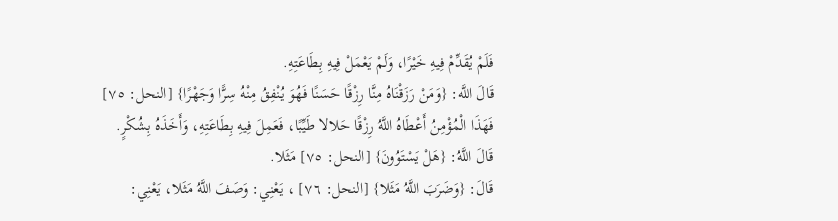فَلَمْ يُقَدِّمْ فِيهِ خَيْرًا، وَلَمْ يَعْمَلْ فِيهِ بِطَاعَتِهِ.
قَالَ اللَّه: {وَمَنْ رَزَقْنَاهُ مِنَّا رِزْقًا حَسَنًا فَهُوَ يُنْفِقُ مِنْهُ سِرًّا وَجَهْرًا} [النحل: ٧٥] فَهَذَا الْمُؤْمِنُ أَعْطَاهُ اللَّهُ رِزْقًا حَلالا طَيِّبًا، فَعَمِلَ فِيهِ بِطَاعَتِهِ، وَأَخَذَهُ بِشُكْرٍ.
قَالَ اللَّهُ: {هَلْ يَسْتَوُونَ} [النحل: ٧٥] مَثَلا.
قَالَ: {وَضَرَبَ اللَّهُ مَثَلا} [النحل: ٧٦] ، يَعْنِي: وَصَفَ اللَّهُ مَثَلا، يَعْنِي: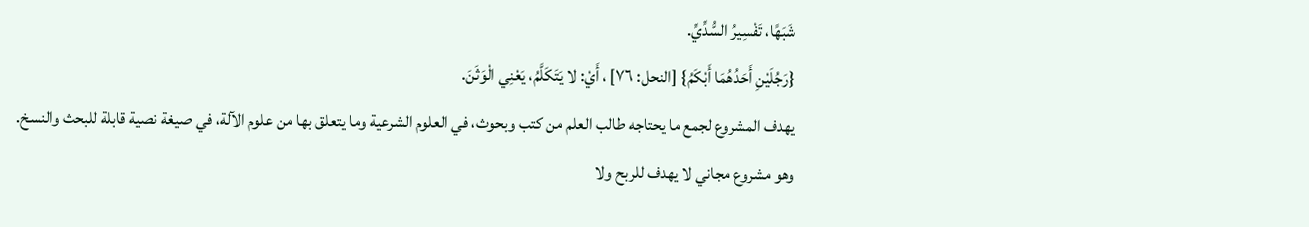شَبَهًا، تَفْسِيرُ السُّدِّيِّ.
{رَجُلَيْنِ أَحَدُهُمَا أَبْكَمُ} [النحل: ٧٦] ، أَيْ: لا يَتَكَلَّمُ، يَعْنِي الْوَثَنَ.
يهدف المشروع لجمع ما يحتاجه طالب العلم من كتب وبحوث، في العلوم الشرعية وما يتعلق بها من علوم الآلة، في صيغة نصية قابلة للبحث والنسخ.
وهو مشروع مجاني لا يهدف للربح ولا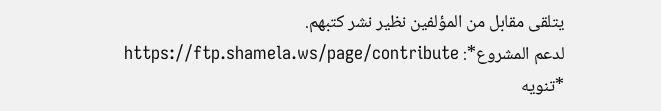يتلقى مقابل من المؤلفين نظير نشر كتبهم.
لدعم المشروع*: https://ftp.shamela.ws/page/contribute
*تنويه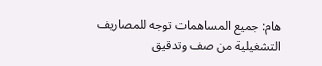هام: جميع المساهمات توجه للمصاريف التشغيلية من صف وتدقيق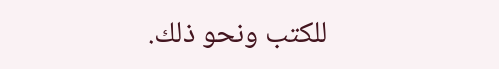للكتب ونحو ذلك.